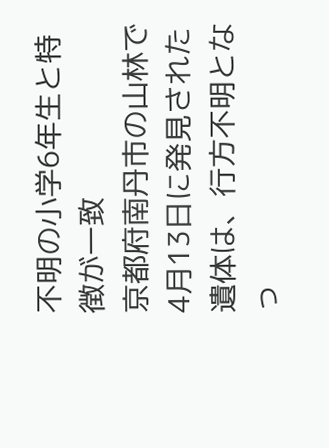不明の小学6年生と特徴が一致
京都府南丹市の山林で4月13日に発見された遺体は、行方不明となっ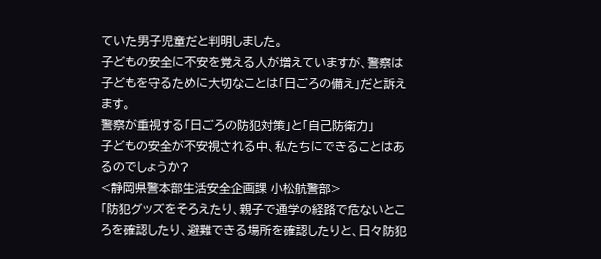ていた男子児童だと判明しました。
子どもの安全に不安を覚える人が増えていますが、警察は子どもを守るために大切なことは「日ごろの備え」だと訴えます。
警察が重視する「日ごろの防犯対策」と「自己防衛力」
子どもの安全が不安視される中、私たちにできることはあるのでしょうか?
<静岡県警本部生活安全企画課 小松航警部>
「防犯グッズをそろえたり、親子で通学の経路で危ないところを確認したり、避難できる場所を確認したりと、日々防犯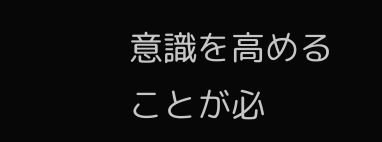意識を高めることが必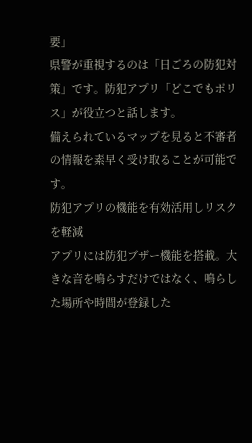要」
県警が重視するのは「日ごろの防犯対策」です。防犯アプリ「どこでもポリス」が役立つと話します。
備えられているマップを見ると不審者の情報を素早く受け取ることが可能です。
防犯アプリの機能を有効活用しリスクを軽減
アプリには防犯ブザー機能を搭載。大きな音を鳴らすだけではなく、鳴らした場所や時間が登録した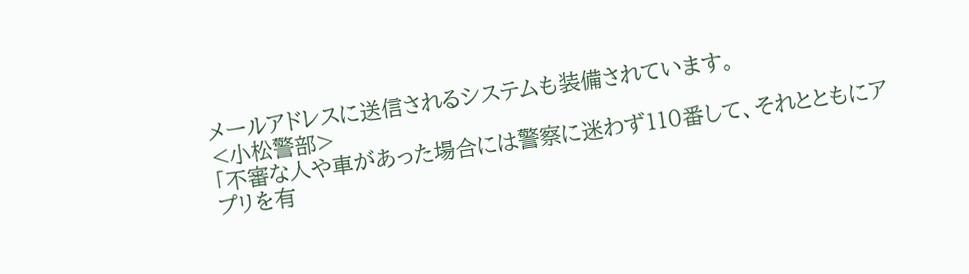メールアドレスに送信されるシステムも装備されています。
<小松警部>
「不審な人や車があった場合には警察に迷わず110番して、それとともにアプリを有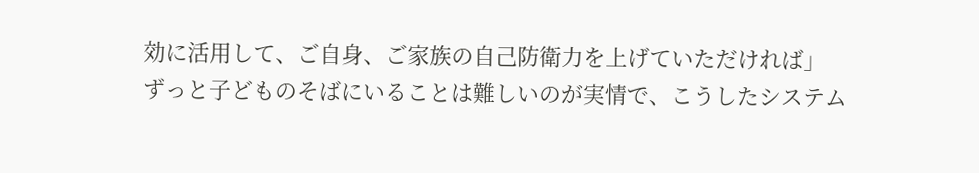効に活用して、ご自身、ご家族の自己防衛力を上げていただければ」
ずっと子どものそばにいることは難しいのが実情で、こうしたシステム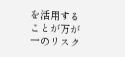を活用することが万が一のリスク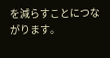を減らすことにつながります。